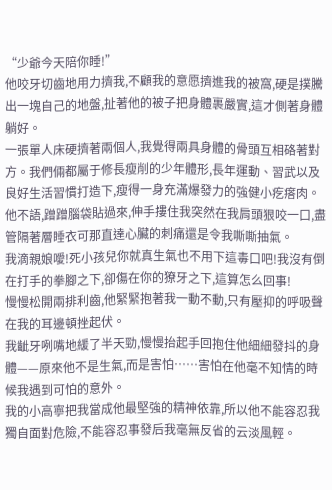“少爺今天陪你睡!”
他咬牙切齒地用力擠我,不顧我的意愿擠進我的被窩,硬是撲騰出一塊自己的地盤,扯著他的被子把身體裹嚴實,這才側著身體躺好。
一張單人床硬擠著兩個人,我覺得兩具身體的骨頭互相硌著對方。我們倆都屬于修長瘦削的少年體形,長年運動、習武以及良好生活習慣打造下,瘦得一身充滿爆發力的強健小疙瘩肉。
他不語,蹭蹭腦袋貼過來,伸手摟住我突然在我肩頭狠咬一口,盡管隔著層睡衣可那直達心臟的刺痛還是令我嘶嘶抽氣。
我滴親娘噯!死小孩兒你就真生氣也不用下這毒口吧!我沒有倒在打手的拳腳之下,卻傷在你的獠牙之下,這算怎么回事!
慢慢松開兩排利齒,他緊緊抱著我一動不動,只有壓抑的呼吸聲在我的耳邊頓挫起伏。
我齜牙咧嘴地緩了半天勁,慢慢抬起手回抱住他細細發抖的身體——原來他不是生氣,而是害怕……害怕在他毫不知情的時候我遇到可怕的意外。
我的小高寧把我當成他最堅強的精神依靠,所以他不能容忍我獨自面對危險,不能容忍事發后我毫無反省的云淡風輕。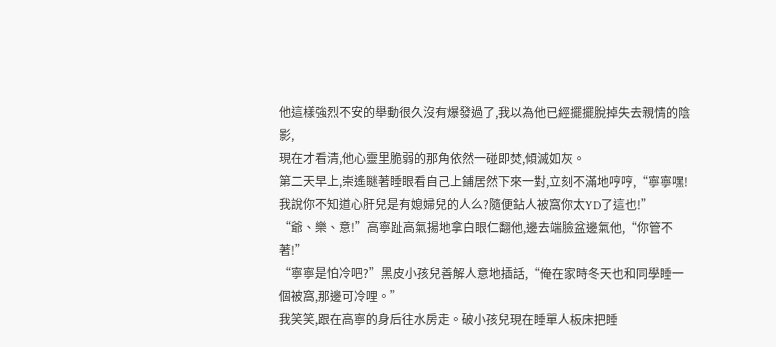他這樣強烈不安的舉動很久沒有爆發過了,我以為他已經擺擺脫掉失去親情的陰影,
現在才看清,他心靈里脆弱的那角依然一碰即焚,傾滅如灰。
第二天早上,崇遙瞇著睡眼看自己上鋪居然下來一對,立刻不滿地哼哼,“寧寧嘿!我說你不知道心肝兒是有媳婦兒的人么?隨便鉆人被窩你太YD了這也!”
“爺、樂、意!”高寧趾高氣揚地拿白眼仁翻他,邊去端臉盆邊氣他,“你管不著!”
“寧寧是怕冷吧?”黑皮小孩兒善解人意地插話,“俺在家時冬天也和同學睡一個被窩,那邊可冷哩。”
我笑笑,跟在高寧的身后往水房走。破小孩兒現在睡單人板床把睡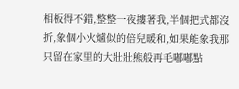相板得不錯,整整一夜摟著我,半個把式都沒折,象個小火爐似的倍兒暖和,如果能象我那只留在家里的大壯壯熊般再毛嘟嘟點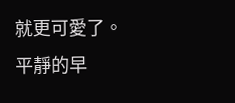就更可愛了。
平靜的早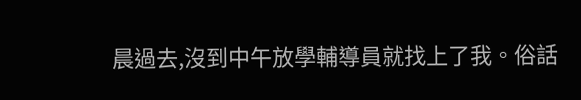晨過去,沒到中午放學輔導員就找上了我。俗話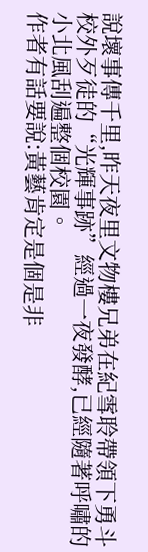說壞事傳千里,昨天夜里文物樓兄弟在紀雪聆帶領下勇斗校外歹徒的“光輝事跡”經過一夜發酵,已經隨著呼嘯的小北風刮遍整個校園。
作者有話要說:黃藝肯定是個是非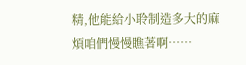精,他能給小聆制造多大的麻煩咱們慢慢瞧著啊……